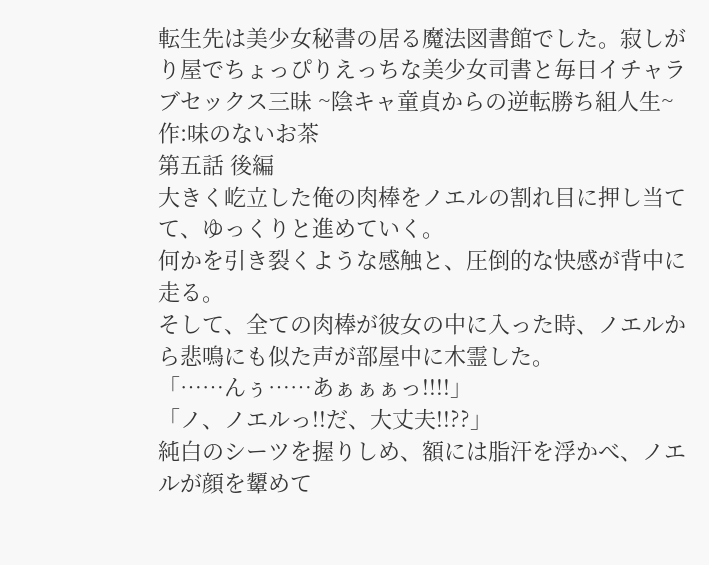転生先は美少女秘書の居る魔法図書館でした。寂しがり屋でちょっぴりえっちな美少女司書と毎日イチャラブセックス三昧 ~陰キャ童貞からの逆転勝ち組人生~ 作:味のないお茶
第五話 後編
大きく屹立した俺の肉棒をノエルの割れ目に押し当てて、ゆっくりと進めていく。
何かを引き裂くような感触と、圧倒的な快感が背中に走る。
そして、全ての肉棒が彼女の中に入った時、ノエルから悲鳴にも似た声が部屋中に木霊した。
「……んぅ……あぁぁぁっ!!!!」
「ノ、ノエルっ!!だ、大丈夫!!??」
純白のシーツを握りしめ、額には脂汗を浮かべ、ノエルが顔を顰めて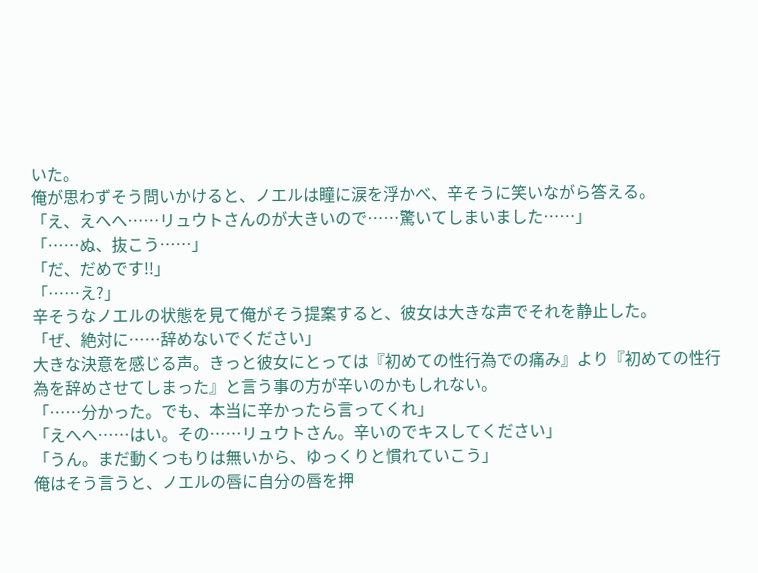いた。
俺が思わずそう問いかけると、ノエルは瞳に涙を浮かべ、辛そうに笑いながら答える。
「え、えへへ……リュウトさんのが大きいので……驚いてしまいました……」
「……ぬ、抜こう……」
「だ、だめです!!」
「……え?」
辛そうなノエルの状態を見て俺がそう提案すると、彼女は大きな声でそれを静止した。
「ぜ、絶対に……辞めないでください」
大きな決意を感じる声。きっと彼女にとっては『初めての性行為での痛み』より『初めての性行為を辞めさせてしまった』と言う事の方が辛いのかもしれない。
「……分かった。でも、本当に辛かったら言ってくれ」
「えへへ……はい。その……リュウトさん。辛いのでキスしてください」
「うん。まだ動くつもりは無いから、ゆっくりと慣れていこう」
俺はそう言うと、ノエルの唇に自分の唇を押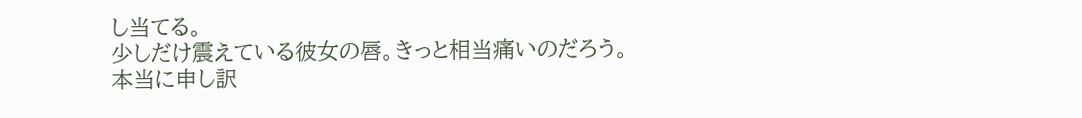し当てる。
少しだけ震えている彼女の唇。きっと相当痛いのだろう。
本当に申し訳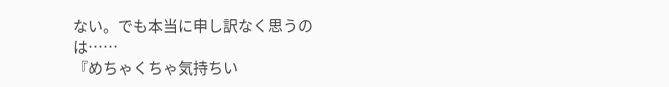ない。でも本当に申し訳なく思うのは……
『めちゃくちゃ気持ちい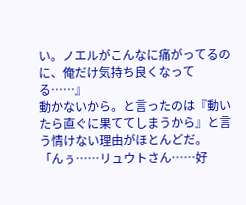い。ノエルがこんなに痛がってるのに、俺だけ気持ち良くなってる……』
動かないから。と言ったのは『動いたら直ぐに果ててしまうから』と言う情けない理由がほとんどだ。
「んぅ……リュウトさん……好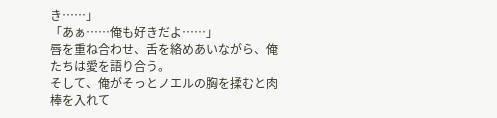き……」
「あぁ……俺も好きだよ……」
唇を重ね合わせ、舌を絡めあいながら、俺たちは愛を語り合う。
そして、俺がそっとノエルの胸を揉むと肉棒を入れて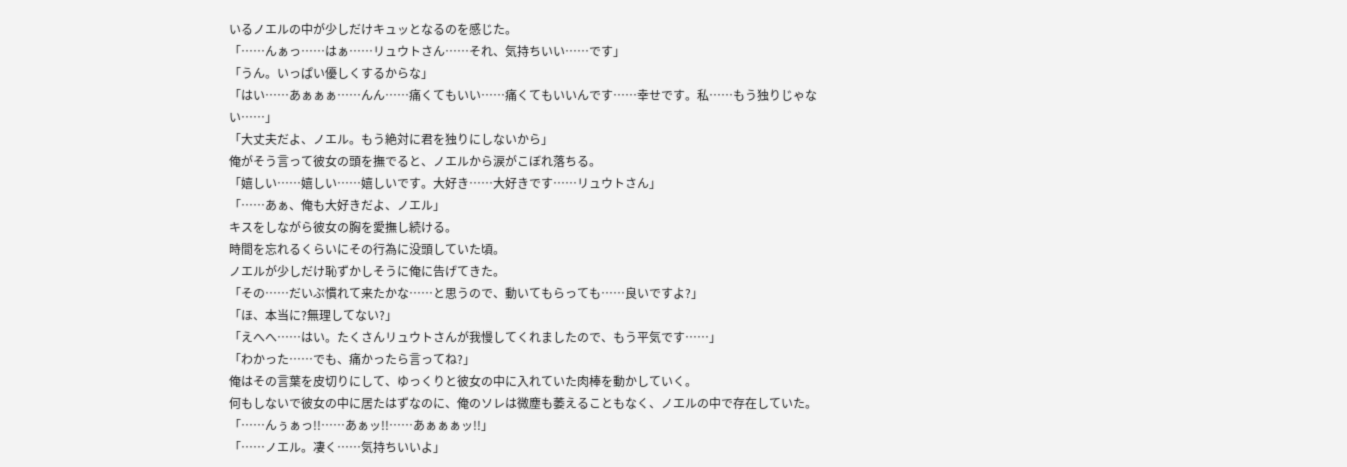いるノエルの中が少しだけキュッとなるのを感じた。
「……んぁっ……はぁ……リュウトさん……それ、気持ちいい……です」
「うん。いっぱい優しくするからな」
「はい……あぁぁぁ……んん……痛くてもいい……痛くてもいいんです……幸せです。私……もう独りじゃない……」
「大丈夫だよ、ノエル。もう絶対に君を独りにしないから」
俺がそう言って彼女の頭を撫でると、ノエルから涙がこぼれ落ちる。
「嬉しい……嬉しい……嬉しいです。大好き……大好きです……リュウトさん」
「……あぁ、俺も大好きだよ、ノエル」
キスをしながら彼女の胸を愛撫し続ける。
時間を忘れるくらいにその行為に没頭していた頃。
ノエルが少しだけ恥ずかしそうに俺に告げてきた。
「その……だいぶ慣れて来たかな……と思うので、動いてもらっても……良いですよ?」
「ほ、本当に?無理してない?」
「えへへ……はい。たくさんリュウトさんが我慢してくれましたので、もう平気です……」
「わかった……でも、痛かったら言ってね?」
俺はその言葉を皮切りにして、ゆっくりと彼女の中に入れていた肉棒を動かしていく。
何もしないで彼女の中に居たはずなのに、俺のソレは微塵も萎えることもなく、ノエルの中で存在していた。
「……んぅぁっ!!……あぁッ!!……あぁぁぁッ!!」
「……ノエル。凄く……気持ちいいよ」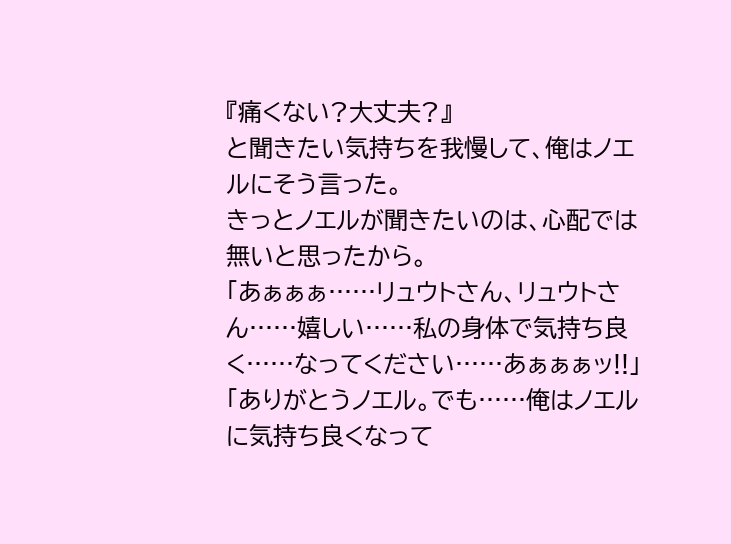『痛くない?大丈夫?』
と聞きたい気持ちを我慢して、俺はノエルにそう言った。
きっとノエルが聞きたいのは、心配では無いと思ったから。
「あぁぁぁ……リュウトさん、リュウトさん……嬉しい……私の身体で気持ち良く……なってください……あぁぁぁッ!!」
「ありがとうノエル。でも……俺はノエルに気持ち良くなって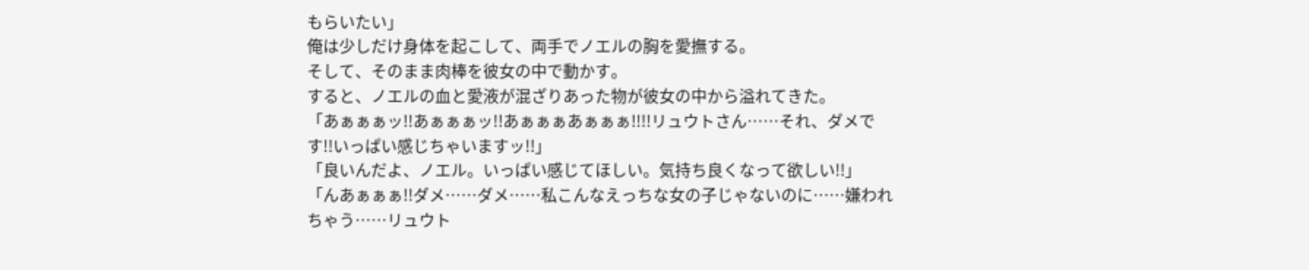もらいたい」
俺は少しだけ身体を起こして、両手でノエルの胸を愛撫する。
そして、そのまま肉棒を彼女の中で動かす。
すると、ノエルの血と愛液が混ざりあった物が彼女の中から溢れてきた。
「あぁぁぁッ!!あぁぁぁッ!!あぁぁぁあぁぁぁ!!!!リュウトさん……それ、ダメです!!いっぱい感じちゃいますッ!!」
「良いんだよ、ノエル。いっぱい感じてほしい。気持ち良くなって欲しい!!」
「んあぁぁぁ!!ダメ……ダメ……私こんなえっちな女の子じゃないのに……嫌われちゃう……リュウト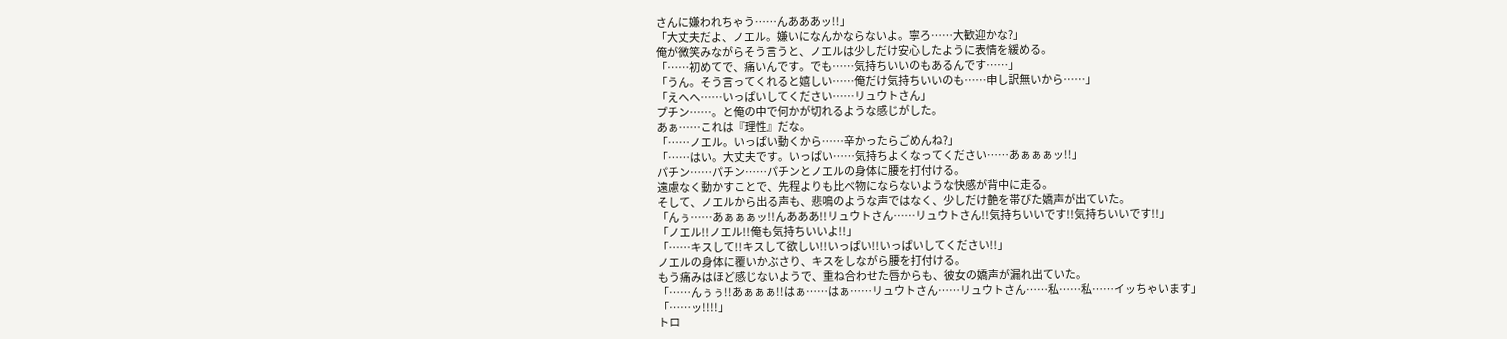さんに嫌われちゃう……んあああッ!!」
「大丈夫だよ、ノエル。嫌いになんかならないよ。寧ろ……大歓迎かな?」
俺が微笑みながらそう言うと、ノエルは少しだけ安心したように表情を緩める。
「……初めてで、痛いんです。でも……気持ちいいのもあるんです……」
「うん。そう言ってくれると嬉しい……俺だけ気持ちいいのも……申し訳無いから……」
「えへへ……いっぱいしてください……リュウトさん」
プチン……。と俺の中で何かが切れるような感じがした。
あぁ……これは『理性』だな。
「……ノエル。いっぱい動くから……辛かったらごめんね?」
「……はい。大丈夫です。いっぱい……気持ちよくなってください……あぁぁぁッ!!」
パチン……パチン……パチンとノエルの身体に腰を打付ける。
遠慮なく動かすことで、先程よりも比べ物にならないような快感が背中に走る。
そして、ノエルから出る声も、悲鳴のような声ではなく、少しだけ艶を帯びた嬌声が出ていた。
「んぅ……あぁぁぁッ!!んあああ!!リュウトさん……リュウトさん!!気持ちいいです!!気持ちいいです!!」
「ノエル!!ノエル!!俺も気持ちいいよ!!」
「……キスして!!キスして欲しい!!いっぱい!!いっぱいしてください!!」
ノエルの身体に覆いかぶさり、キスをしながら腰を打付ける。
もう痛みはほど感じないようで、重ね合わせた唇からも、彼女の嬌声が漏れ出ていた。
「……んぅぅ!!あぁぁぁ!!はぁ……はぁ……リュウトさん……リュウトさん……私……私……イッちゃいます」
「……ッ!!!!」
トロ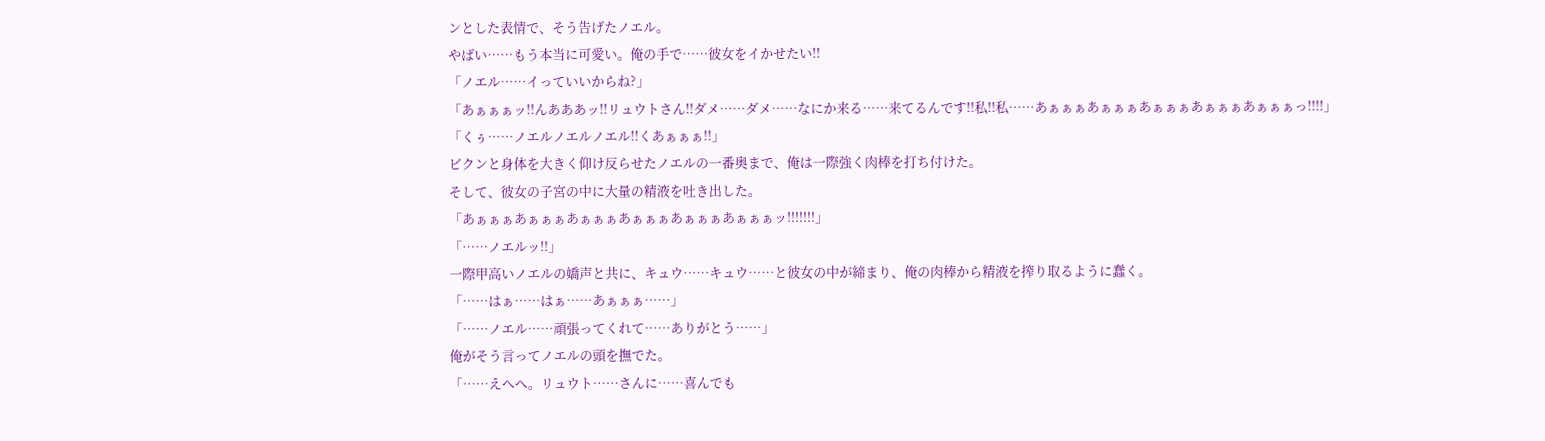ンとした表情で、そう告げたノエル。
やばい……もう本当に可愛い。俺の手で……彼女をイかせたい!!
「ノエル……イっていいからね?」
「あぁぁぁッ!!んあああッ!!リュウトさん!!ダメ……ダメ……なにか来る……来てるんです!!私!!私……あぁぁぁあぁぁぁあぁぁぁあぁぁぁあぁぁぁっ!!!!」
「くぅ……ノエルノエルノエル!!くあぁぁぁ!!」
ビクンと身体を大きく仰け反らせたノエルの一番奥まで、俺は一際強く肉棒を打ち付けた。
そして、彼女の子宮の中に大量の精液を吐き出した。
「あぁぁぁあぁぁぁあぁぁぁあぁぁぁあぁぁぁあぁぁぁッ!!!!!!!」
「……ノエルッ!!」
一際甲高いノエルの嬌声と共に、キュウ……キュウ……と彼女の中が締まり、俺の肉棒から精液を搾り取るように蠢く。
「……はぁ……はぁ……あぁぁぁ……」
「……ノエル……頑張ってくれて……ありがとう……」
俺がそう言ってノエルの頭を撫でた。
「……えへへ。リュウト……さんに……喜んでも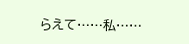らえて……私……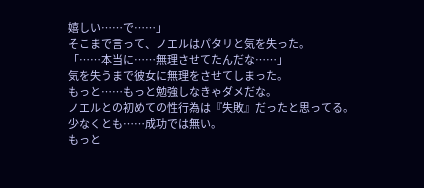嬉しい……で……」
そこまで言って、ノエルはパタリと気を失った。
「……本当に……無理させてたんだな……」
気を失うまで彼女に無理をさせてしまった。
もっと……もっと勉強しなきゃダメだな。
ノエルとの初めての性行為は『失敗』だったと思ってる。
少なくとも……成功では無い。
もっと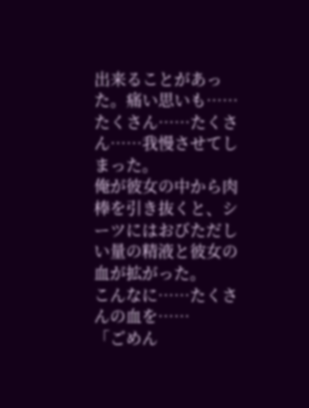出来ることがあった。痛い思いも……たくさん……たくさん……我慢させてしまった。
俺が彼女の中から肉棒を引き抜くと、シーツにはおびただしい量の精液と彼女の血が拡がった。
こんなに……たくさんの血を……
「ごめん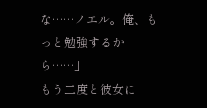な……ノエル。俺、もっと勉強するから……」
もう二度と彼女に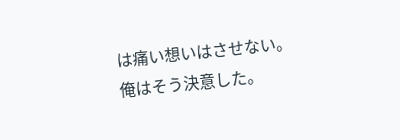は痛い想いはさせない。
俺はそう決意した。